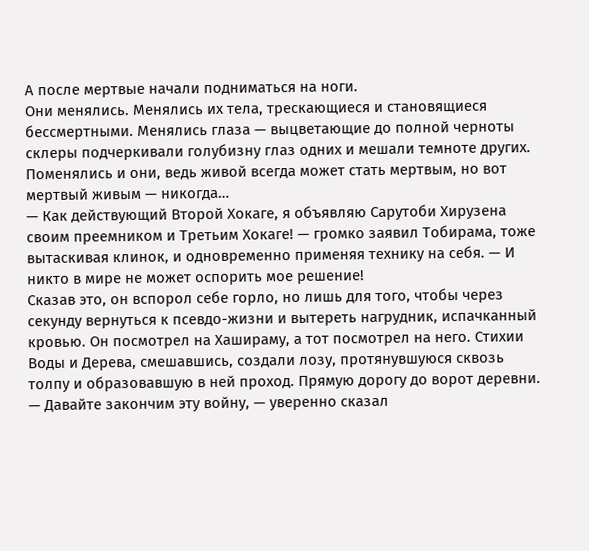А после мертвые начали подниматься на ноги.
Они менялись. Менялись их тела, трескающиеся и становящиеся бессмертными. Менялись глаза — выцветающие до полной черноты склеры подчеркивали голубизну глаз одних и мешали темноте других. Поменялись и они, ведь живой всегда может стать мертвым, но вот мертвый живым — никогда…
— Как действующий Второй Хокаге, я объявляю Сарутоби Хирузена своим преемником и Третьим Хокаге! — громко заявил Тобирама, тоже вытаскивая клинок, и одновременно применяя технику на себя. — И никто в мире не может оспорить мое решение!
Сказав это, он вспорол себе горло, но лишь для того, чтобы через секунду вернуться к псевдо-жизни и вытереть нагрудник, испачканный кровью. Он посмотрел на Хашираму, а тот посмотрел на него. Стихии Воды и Дерева, смешавшись, создали лозу, протянувшуюся сквозь толпу и образовавшую в ней проход. Прямую дорогу до ворот деревни.
— Давайте закончим эту войну, — уверенно сказал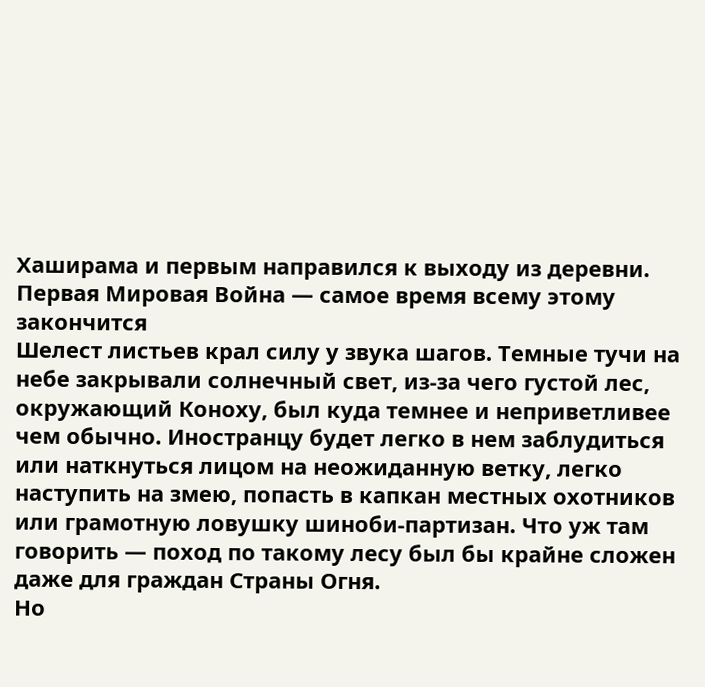Хаширама и первым направился к выходу из деревни.
Первая Мировая Война — самое время всему этому закончится
Шелест листьев крал силу у звука шагов. Темные тучи на небе закрывали солнечный свет, из-за чего густой лес, окружающий Коноху, был куда темнее и неприветливее чем обычно. Иностранцу будет легко в нем заблудиться или наткнуться лицом на неожиданную ветку, легко наступить на змею, попасть в капкан местных охотников или грамотную ловушку шиноби-партизан. Что уж там говорить — поход по такому лесу был бы крайне сложен даже для граждан Страны Огня.
Но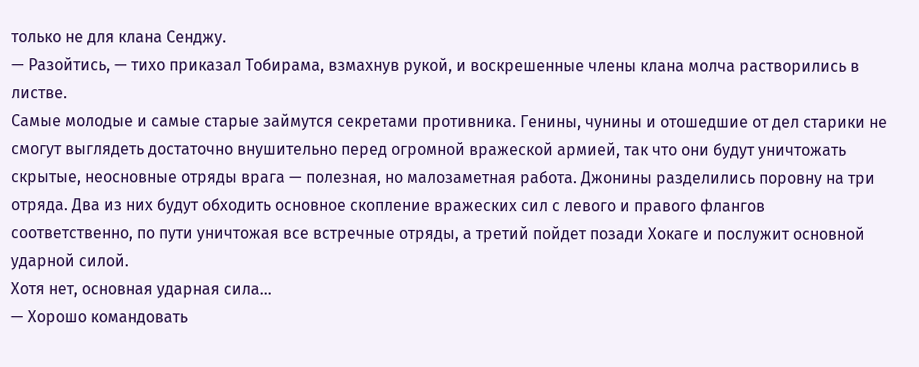только не для клана Сенджу.
— Разойтись, — тихо приказал Тобирама, взмахнув рукой, и воскрешенные члены клана молча растворились в листве.
Самые молодые и самые старые займутся секретами противника. Генины, чунины и отошедшие от дел старики не смогут выглядеть достаточно внушительно перед огромной вражеской армией, так что они будут уничтожать скрытые, неосновные отряды врага — полезная, но малозаметная работа. Джонины разделились поровну на три отряда. Два из них будут обходить основное скопление вражеских сил с левого и правого флангов соответственно, по пути уничтожая все встречные отряды, а третий пойдет позади Хокаге и послужит основной ударной силой.
Хотя нет, основная ударная сила…
— Хорошо командовать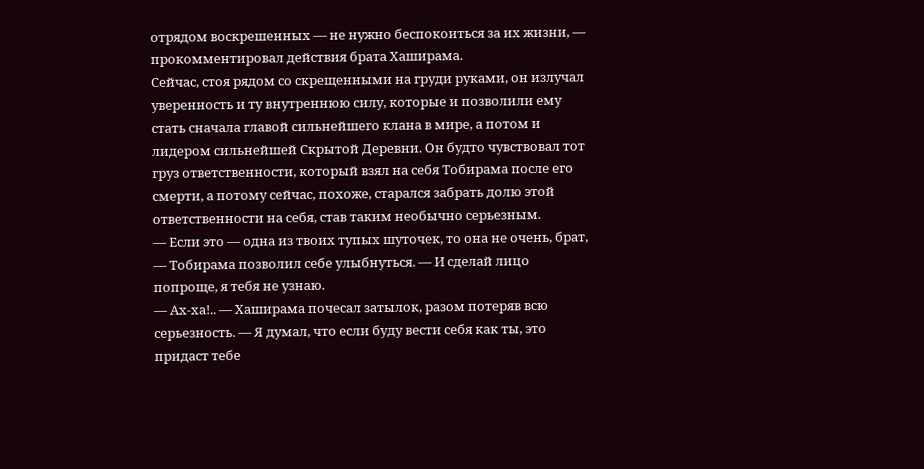отрядом воскрешенных — не нужно беспокоиться за их жизни, — прокомментировал действия брата Хаширама.
Сейчас, стоя рядом со скрещенными на груди руками, он излучал уверенность и ту внутреннюю силу, которые и позволили ему стать сначала главой сильнейшего клана в мире, а потом и лидером сильнейшей Скрытой Деревни. Он будто чувствовал тот груз ответственности, который взял на себя Тобирама после его смерти, а потому сейчас, похоже, старался забрать долю этой ответственности на себя, став таким необычно серьезным.
— Если это — одна из твоих тупых шуточек, то она не очень, брат, — Тобирама позволил себе улыбнуться. — И сделай лицо попроще, я тебя не узнаю.
— Ах-ха!.. — Хаширама почесал затылок, разом потеряв всю серьезность. — Я думал, что если буду вести себя как ты, это придаст тебе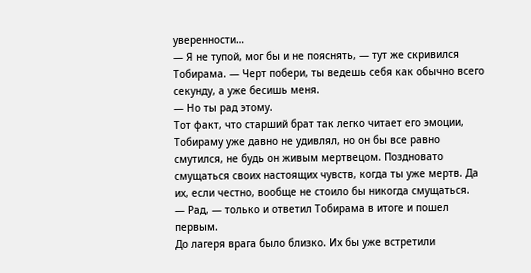уверенности…
— Я не тупой, мог бы и не пояснять, — тут же скривился Тобирама. — Черт побери, ты ведешь себя как обычно всего секунду, а уже бесишь меня.
— Но ты рад этому.
Тот факт, что старший брат так легко читает его эмоции, Тобираму уже давно не удивлял, но он бы все равно смутился, не будь он живым мертвецом. Поздновато смущаться своих настоящих чувств, когда ты уже мертв. Да их, если честно, вообще не стоило бы никогда смущаться.
— Рад, — только и ответил Тобирама в итоге и пошел первым.
До лагеря врага было близко. Их бы уже встретили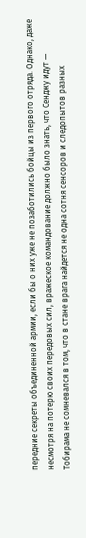передние секреты объединенной армии, если бы о них уже не позаботились бойцы из первого отряда. Однако, даже несмотря на потерю своих передовых сил, вражеское командование должно было знать, что Сенджу идут — Тобирама не сомневался в том, что в стане врага найдется не одна сотня сенсоров и следопытов разных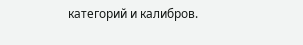категорий и калибров.